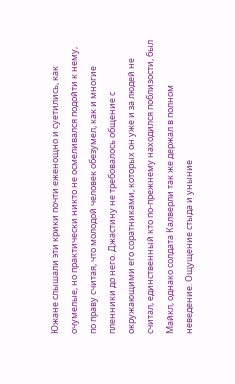Южане слышали эти крики почти еженощно и суетились, как очумелые, но практически никто не осмеливался подойти к нему, по праву считая, что молодой человек обезумел, как и многие пленники до него. Джастину не требовалось общение с окружающими его соратниками, которых он уже и за людей не считал, единственный кто по-прежнему находился поблизости, был Майкл, однако солдата Калверли так же держал в полном неведение. Ощущение стыда и уныние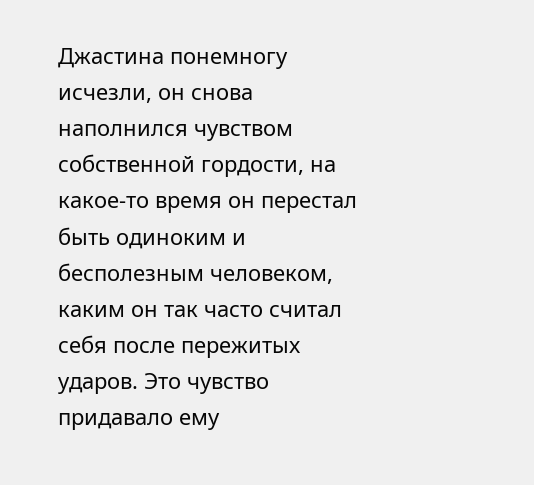Джастина понемногу исчезли, он снова наполнился чувством собственной гордости, на какое-то время он перестал быть одиноким и бесполезным человеком, каким он так часто считал себя после пережитых ударов. Это чувство придавало ему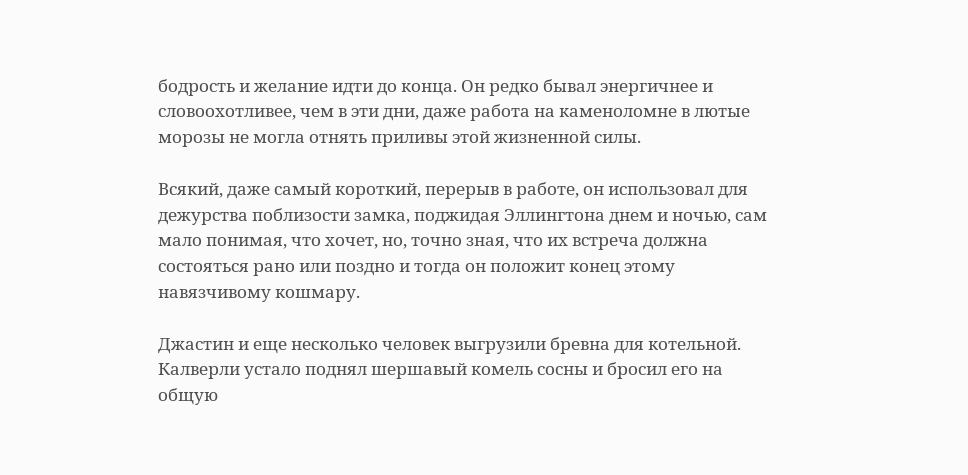бодрость и желание идти до конца. Он редко бывал энергичнее и словоохотливее, чем в эти дни, даже работа на каменоломне в лютые морозы не могла отнять приливы этой жизненной силы.

Всякий, даже самый короткий, перерыв в работе, он использовал для дежурства поблизости замка, поджидая Эллингтона днем и ночью, сам мало понимая, что хочет, но, точно зная, что их встреча должна состояться рано или поздно и тогда он положит конец этому навязчивому кошмару.

Джастин и еще несколько человек выгрузили бревна для котельной. Калверли устало поднял шершавый комель сосны и бросил его на общую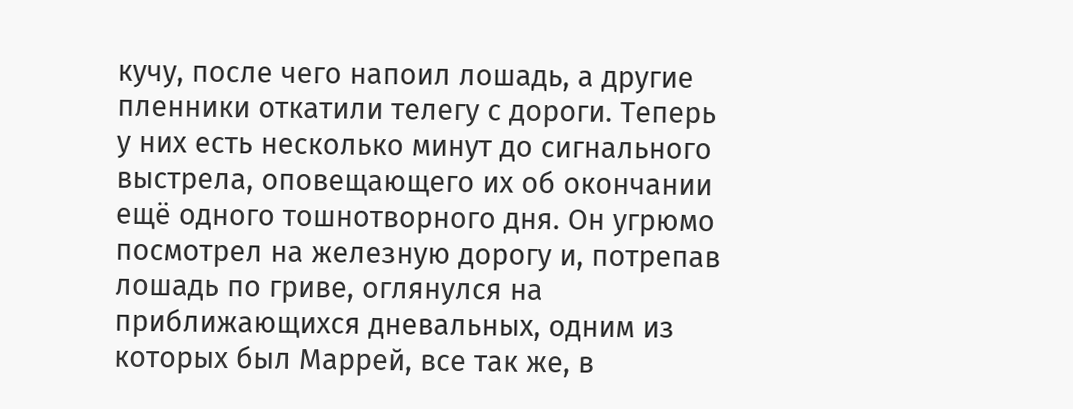кучу, после чего напоил лошадь, а другие пленники откатили телегу с дороги. Теперь у них есть несколько минут до сигнального выстрела, оповещающего их об окончании ещё одного тошнотворного дня. Он угрюмо посмотрел на железную дорогу и, потрепав лошадь по гриве, оглянулся на приближающихся дневальных, одним из которых был Маррей, все так же, в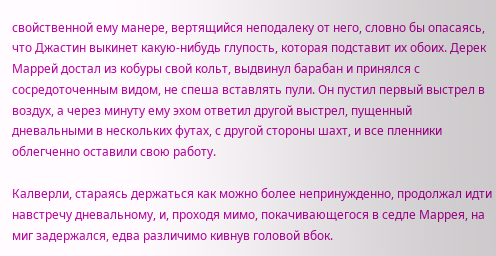свойственной ему манере, вертящийся неподалеку от него, словно бы опасаясь, что Джастин выкинет какую-нибудь глупость, которая подставит их обоих. Дерек Маррей достал из кобуры свой кольт, выдвинул барабан и принялся с сосредоточенным видом, не спеша вставлять пули. Он пустил первый выстрел в воздух, а через минуту ему эхом ответил другой выстрел, пущенный дневальными в нескольких футах, с другой стороны шахт, и все пленники облегченно оставили свою работу.

Калверли, стараясь держаться как можно более непринужденно, продолжал идти навстречу дневальному, и, проходя мимо, покачивающегося в седле Маррея, на миг задержался, едва различимо кивнув головой вбок.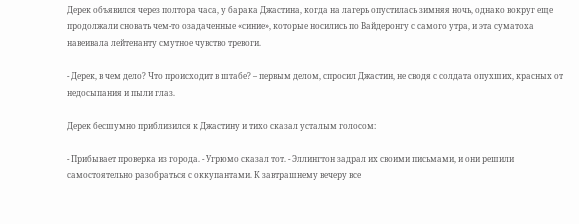Дерек объявился через полтора часа, у барака Джастина, когда на лагерь опустилась зимняя ночь, однако вокруг еще продолжали сновать чем-то озадаченные «синие», которые носились по Вайдеронгу с самого утра, и эта суматоха навеивала лейтенанту смутное чувство тревоги.

- Дерек, в чем дело? Что происходит в штабе? – первым делом, спросил Джастин, не сводя с солдата опухших, красных от недосыпания и пыли глаз.

Дерек бесшумно приблизился к Джастину и тихо сказал усталым голосом:

- Прибывает проверка из города. - Угрюмо сказал тот. - Эллингтон задрал их своими письмами, и они решили самостоятельно разобраться с оккупантами. К завтрашнему вечеру все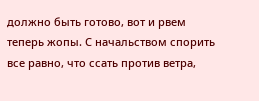должно быть готово, вот и рвем теперь жопы. С начальством спорить все равно, что ссать против ветра,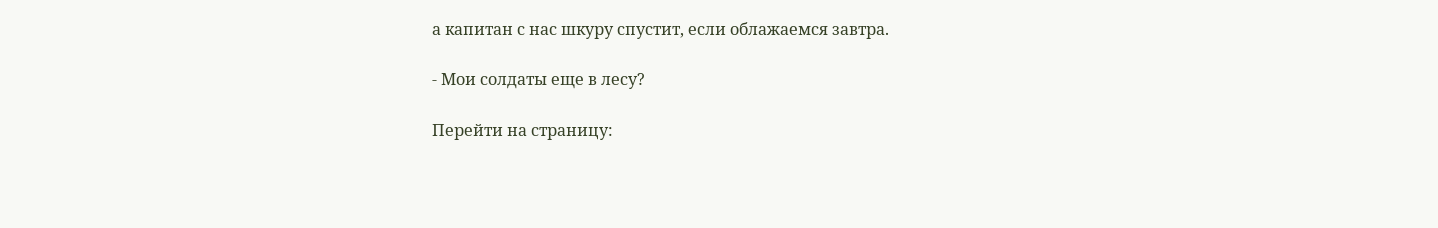а капитан с нас шкуру спустит, если облажаемся завтра.

- Мои солдаты еще в лесу?

Перейти на страницу: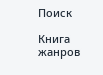Поиск

Книга жанров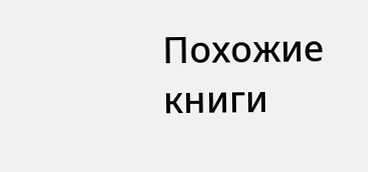Похожие книги